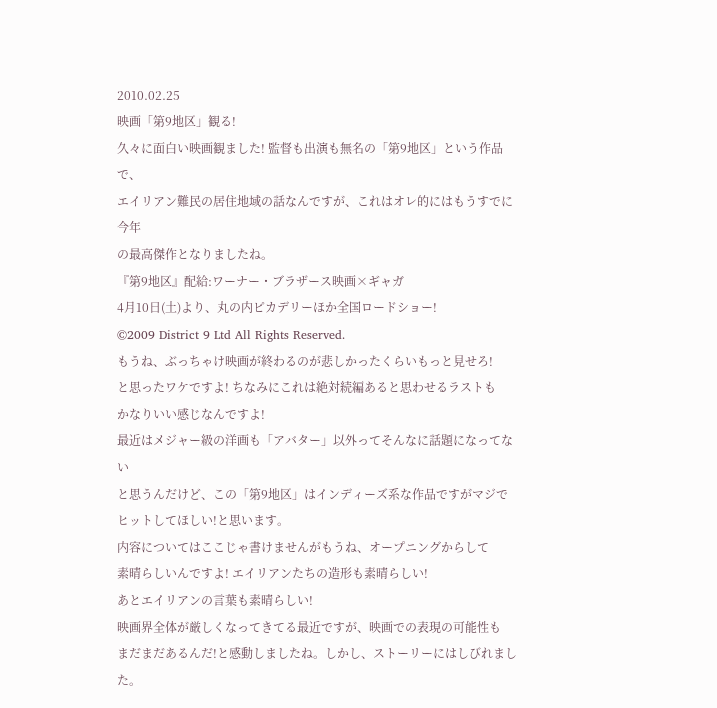2010.02.25
映画「第9地区」観る!
久々に面白い映画観ました! 監督も出演も無名の「第9地区」という作品で、
エイリアン難民の居住地域の話なんですが、これはオレ的にはもうすでに今年
の最高傑作となりましたね。
『第9地区』配給:ワーナー・ブラザース映画×ギャガ
4月10日(土)より、丸の内ピカデリーほか全国ロードショー!
©2009 District 9 Ltd All Rights Reserved.
もうね、ぶっちゃけ映画が終わるのが悲しかったくらいもっと見せろ!
と思ったワケですよ! ちなみにこれは絶対続編あると思わせるラストも
かなりいい感じなんですよ!
最近はメジャー級の洋画も「アバター」以外ってそんなに話題になってない
と思うんだけど、この「第9地区」はインディーズ系な作品ですがマジで
ヒットしてほしい!と思います。
内容についてはここじゃ書けませんがもうね、オープニングからして
素晴らしいんですよ! エイリアンたちの造形も素晴らしい!
あとエイリアンの言葉も素晴らしい!
映画界全体が厳しくなってきてる最近ですが、映画での表現の可能性も
まだまだあるんだ!と感動しましたね。しかし、ストーリーにはしびれました。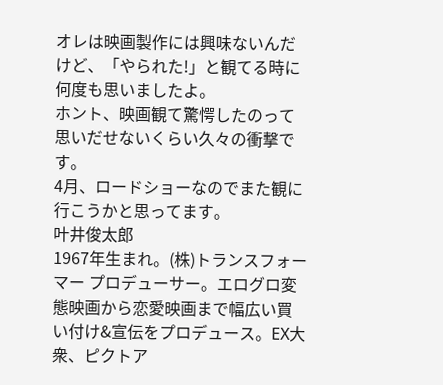オレは映画製作には興味ないんだけど、「やられた!」と観てる時に
何度も思いましたよ。
ホント、映画観て驚愕したのって思いだせないくらい久々の衝撃です。
4月、ロードショーなのでまた観に行こうかと思ってます。
叶井俊太郎
1967年生まれ。(株)トランスフォーマー プロデューサー。エログロ変態映画から恋愛映画まで幅広い買い付け&宣伝をプロデュース。EX大衆、ピクトア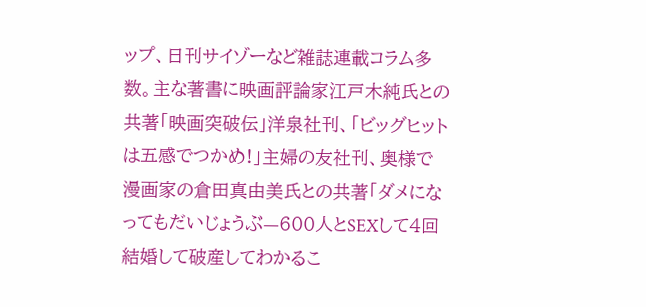ップ、日刊サイゾーなど雑誌連載コラム多数。主な著書に映画評論家江戸木純氏との共著「映画突破伝」洋泉社刊、「ビッグヒットは五感でつかめ!」主婦の友社刊、奥様で漫画家の倉田真由美氏との共著「ダメになってもだいじょうぶ—600人とSEXして4回結婚して破産してわかるこ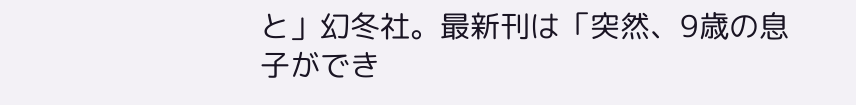と」幻冬社。最新刊は「突然、9歳の息子ができ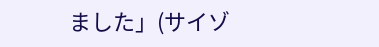ました」(サイゾ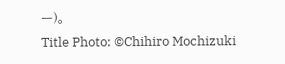ー)。
Title Photo: ©Chihiro Mochizuki